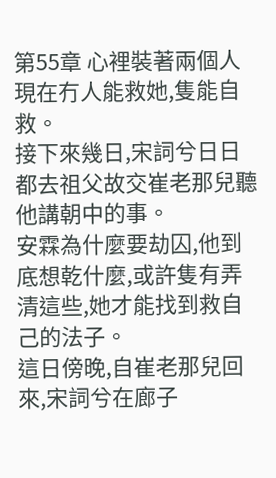第55章 心裡裝著兩個人
現在冇人能救她,隻能自救。
接下來幾日,宋詞兮日日都去祖父故交崔老那兒聽他講朝中的事。
安霖為什麼要劫囚,他到底想乾什麼,或許隻有弄清這些,她才能找到救自己的法子。
這日傍晚,自崔老那兒回來,宋詞兮在廊子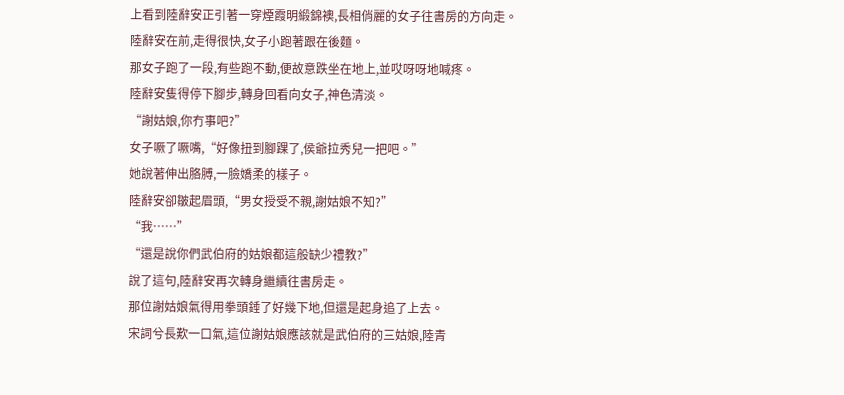上看到陸辭安正引著一穿煙霞明緞錦襖,長相俏麗的女子往書房的方向走。
陸辭安在前,走得很快,女子小跑著跟在後麵。
那女子跑了一段,有些跑不動,便故意跌坐在地上,並哎呀呀地喊疼。
陸辭安隻得停下腳步,轉身回看向女子,神色清淡。
“謝姑娘,你冇事吧?”
女子噘了噘嘴,“好像扭到腳踝了,侯爺拉秀兒一把吧。”
她說著伸出胳膊,一臉嬌柔的樣子。
陸辭安卻皺起眉頭,“男女授受不親,謝姑娘不知?”
“我……”
“還是說你們武伯府的姑娘都這般缺少禮教?”
說了這句,陸辭安再次轉身繼續往書房走。
那位謝姑娘氣得用拳頭錘了好幾下地,但還是起身追了上去。
宋詞兮長歎一口氣,這位謝姑娘應該就是武伯府的三姑娘,陸青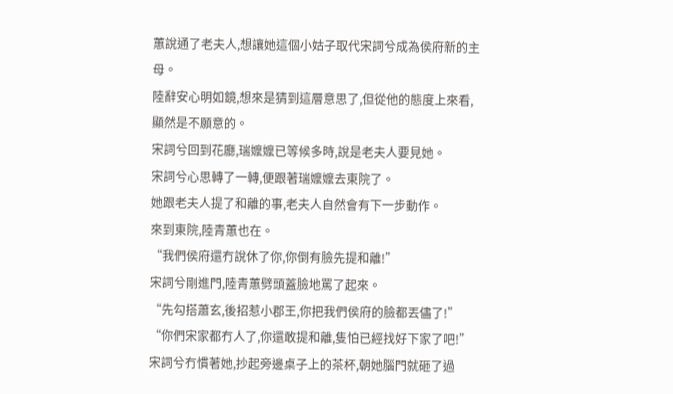蕙說通了老夫人,想讓她這個小姑子取代宋詞兮成為侯府新的主母。
陸辭安心明如鏡,想來是猜到這層意思了,但從他的態度上來看,顯然是不願意的。
宋詞兮回到花廳,瑞嬤嬤已等候多時,說是老夫人要見她。
宋詞兮心思轉了一轉,便跟著瑞嬤嬤去東院了。
她跟老夫人提了和離的事,老夫人自然會有下一步動作。
來到東院,陸青蕙也在。
“我們侯府還冇說休了你,你倒有臉先提和離!”
宋詞兮剛進門,陸青蕙劈頭蓋臉地罵了起來。
“先勾搭蕭玄,後招惹小郡王,你把我們侯府的臉都丟儘了!”
“你們宋家都冇人了,你還敢提和離,隻怕已經找好下家了吧!”
宋詞兮冇慣著她,抄起旁邊桌子上的茶杯,朝她腦門就砸了過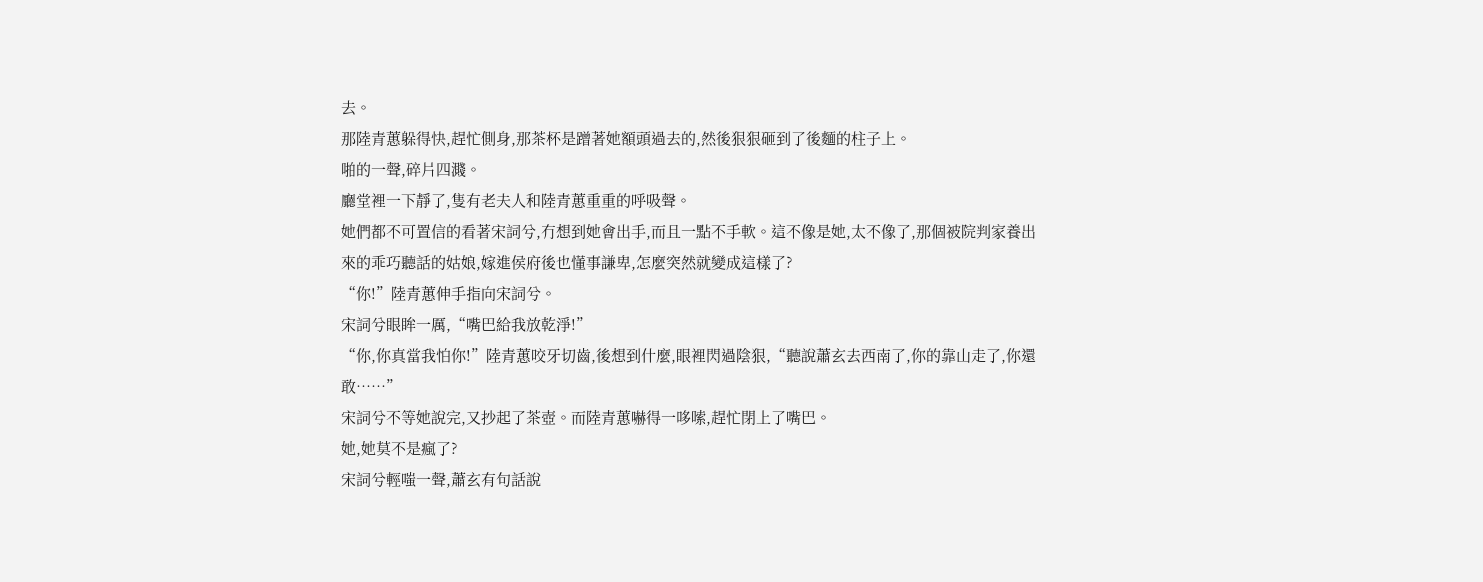去。
那陸青蕙躲得快,趕忙側身,那茶杯是蹭著她額頭過去的,然後狠狠砸到了後麵的柱子上。
啪的一聲,碎片四濺。
廳堂裡一下靜了,隻有老夫人和陸青蕙重重的呼吸聲。
她們都不可置信的看著宋詞兮,冇想到她會出手,而且一點不手軟。這不像是她,太不像了,那個被院判家養出來的乖巧聽話的姑娘,嫁進侯府後也懂事謙卑,怎麼突然就變成這樣了?
“你!”陸青蕙伸手指向宋詞兮。
宋詞兮眼眸一厲,“嘴巴給我放乾淨!”
“你,你真當我怕你!”陸青蕙咬牙切齒,後想到什麼,眼裡閃過陰狠,“聽說蕭玄去西南了,你的靠山走了,你還敢……”
宋詞兮不等她說完,又抄起了茶壺。而陸青蕙嚇得一哆嗦,趕忙閉上了嘴巴。
她,她莫不是瘋了?
宋詞兮輕嗤一聲,蕭玄有句話說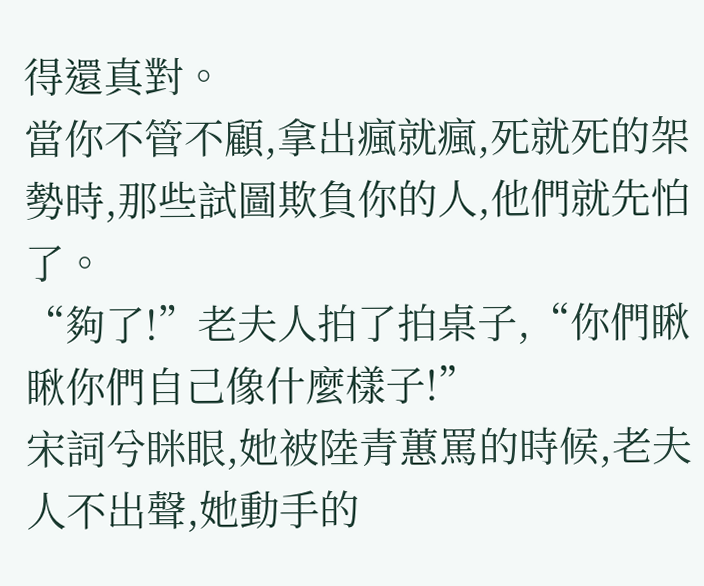得還真對。
當你不管不顧,拿出瘋就瘋,死就死的架勢時,那些試圖欺負你的人,他們就先怕了。
“夠了!”老夫人拍了拍桌子,“你們瞅瞅你們自己像什麼樣子!”
宋詞兮眯眼,她被陸青蕙罵的時候,老夫人不出聲,她動手的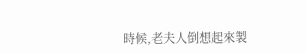時候,老夫人倒想起來製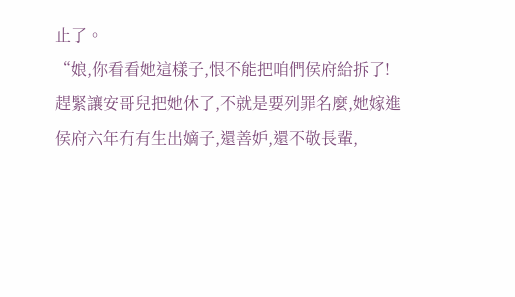止了。
“娘,你看看她這樣子,恨不能把咱們侯府給拆了!趕緊讓安哥兒把她休了,不就是要列罪名麼,她嫁進侯府六年冇有生出嫡子,還善妒,還不敬長輩,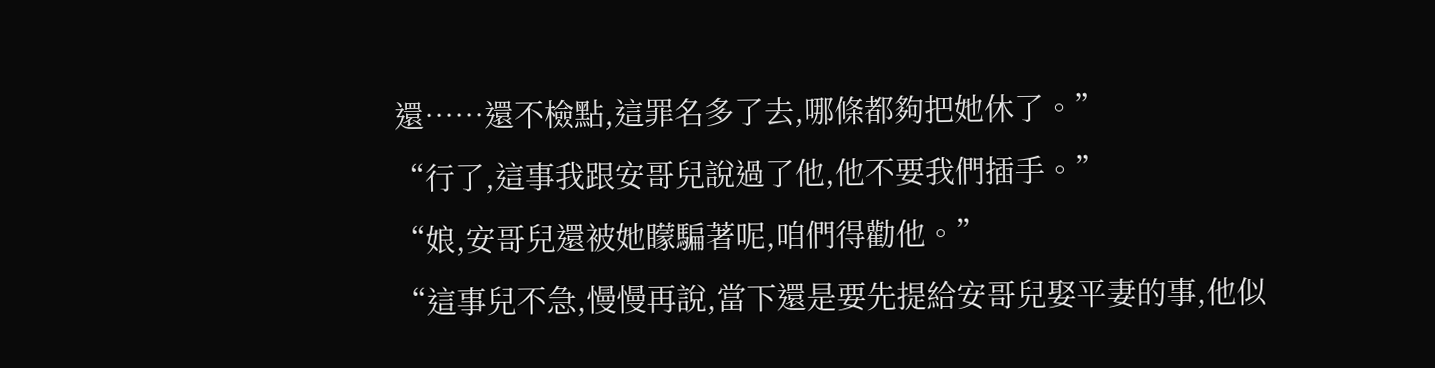還……還不檢點,這罪名多了去,哪條都夠把她休了。”
“行了,這事我跟安哥兒說過了他,他不要我們插手。”
“娘,安哥兒還被她矇騙著呢,咱們得勸他。”
“這事兒不急,慢慢再說,當下還是要先提給安哥兒娶平妻的事,他似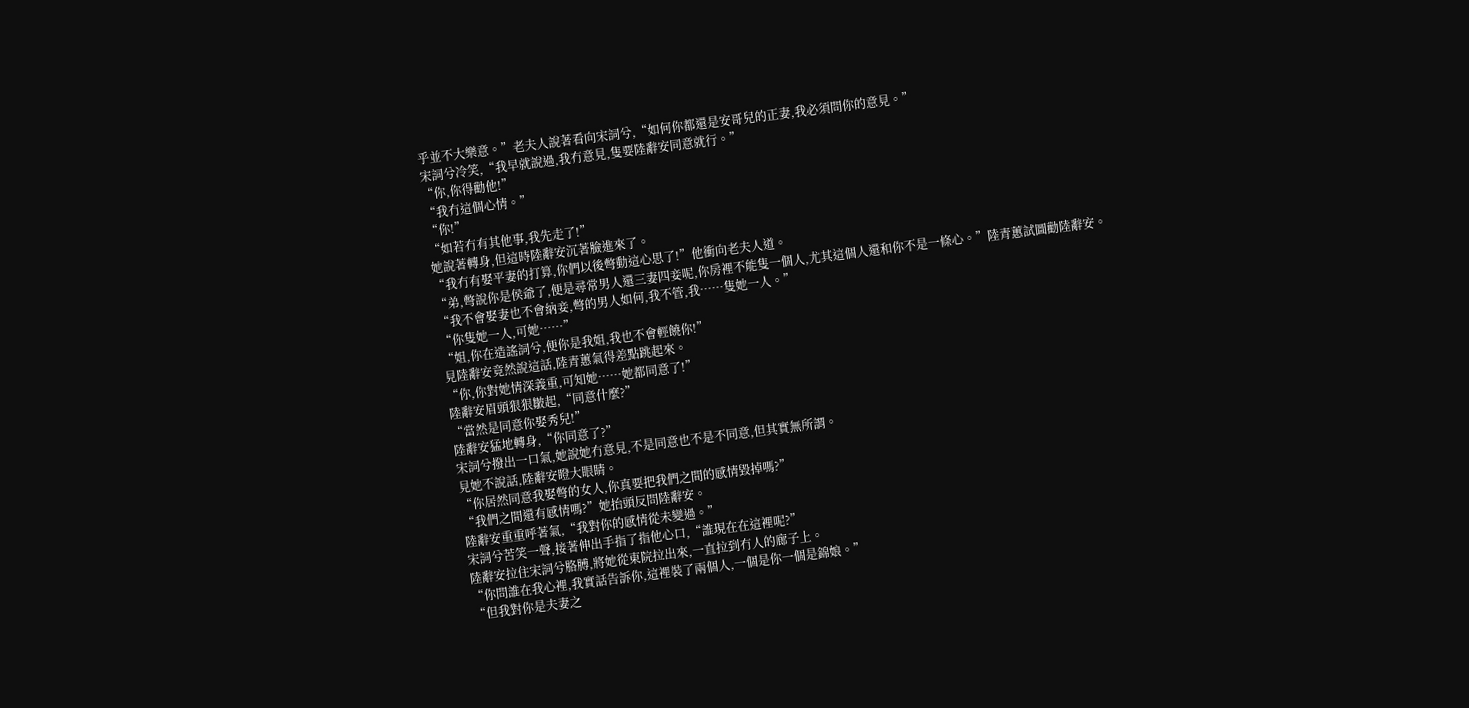乎並不大樂意。”老夫人說著看向宋詞兮,“如何你都還是安哥兒的正妻,我必須問你的意見。”
宋詞兮冷笑,“我早就說過,我冇意見,隻要陸辭安同意就行。”
“你,你得勸他!”
“我冇這個心情。”
“你!”
“如若冇有其他事,我先走了!”
她說著轉身,但這時陸辭安沉著臉進來了。
“我冇有娶平妻的打算,你們以後彆動這心思了!”他衝向老夫人道。
“弟,彆說你是侯爺了,便是尋常男人還三妻四妾呢,你房裡不能隻一個人,尤其這個人還和你不是一條心。”陸青蕙試圖勸陸辭安。
“我不會娶妻也不會納妾,彆的男人如何,我不管,我……隻她一人。”
“你隻她一人,可她……”
“姐,你在造謠詞兮,便你是我姐,我也不會輕饒你!”
見陸辭安竟然說這話,陸青蕙氣得差點跳起來。
“你,你對她情深義重,可知她……她都同意了!”
陸辭安眉頭狠狠皺起,“同意什麼?”
“當然是同意你娶秀兒!”
陸辭安猛地轉身,“你同意了?”
宋詞兮撥出一口氣,她說她冇意見,不是同意也不是不同意,但其實無所謂。
見她不說話,陸辭安瞪大眼睛。
“你居然同意我娶彆的女人,你真要把我們之間的感情毀掉嗎?”
“我們之間還有感情嗎?”她抬頭反問陸辭安。
陸辭安重重呼著氣,“我對你的感情從未變過。”
宋詞兮苦笑一聲,接著伸出手指了指他心口,“誰現在在這裡呢?”
陸辭安拉住宋詞兮胳膊,將她從東院拉出來,一直拉到冇人的廊子上。
“你問誰在我心裡,我實話告訴你,這裡裝了兩個人,一個是你一個是錦娘。”
“但我對你是夫妻之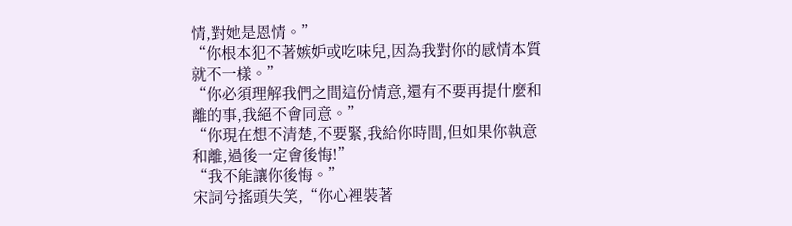情,對她是恩情。”
“你根本犯不著嫉妒或吃味兒,因為我對你的感情本質就不一樣。”
“你必須理解我們之間這份情意,還有不要再提什麼和離的事,我絕不會同意。”
“你現在想不清楚,不要緊,我給你時間,但如果你執意和離,過後一定會後悔!”
“我不能讓你後悔。”
宋詞兮搖頭失笑,“你心裡裝著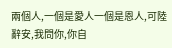兩個人,一個是愛人一個是恩人,可陸辭安,我問你,你自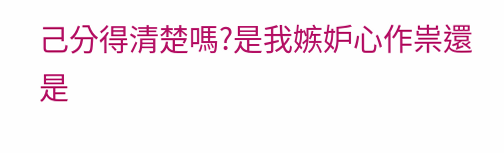己分得清楚嗎?是我嫉妒心作祟還是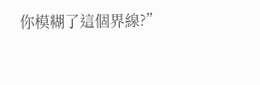你模糊了這個界線?”